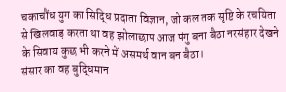चकाचौंध युग का सिद्धि प्रदाता विज्ञान, जो कल तक सृष्टि के रचयिता से खिलवाड़ करता था वह झोलाछाप आज पंगु बना बैठा नरसंहार देखने के सिवाय कुछ भी करने में असमर्थ वान बन बैठा।
संसार का वह बुद्धिमान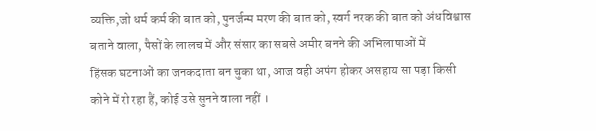व्यक्ति,जो धर्म कर्म की बात को, पुनर्जन्म मरण की बात को, स्वर्ग नरक की बात को अंधविश्वास बताने वाला, पैसों के लालच में और संसार का सबसे अमीर बनने की अभिलाषाओं में
हिंसक घटनाओं का जनकदाता बन चुका था, आज वही अपंग होकर असहाय सा पड़ा किसी कोने में रो रहा हैं, कोई उसे सुनने वाला नहीं ।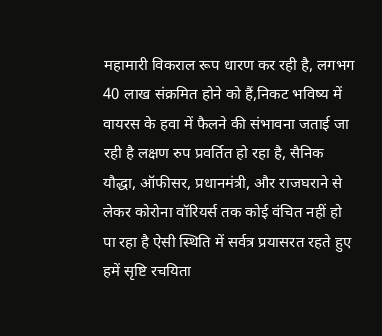महामारी विकराल रूप धारण कर रही है, लगभग 40 लाख संक्रमित होने को हैं,निकट भविष्य में वायरस के हवा में फैलने की संभावना जताई जा रही है लक्षण रुप प्रवर्तित हो रहा है, सैनिक यौद्धा, ऑफीसर, प्रधानमंत्री, और राजघराने से लेकर कोरोना वॉरियर्स तक कोई वंचित नहीं हो पा रहा है ऐसी स्थिति में सर्वत्र प्रयासरत रहते हुए हमें सृष्टि रचयिता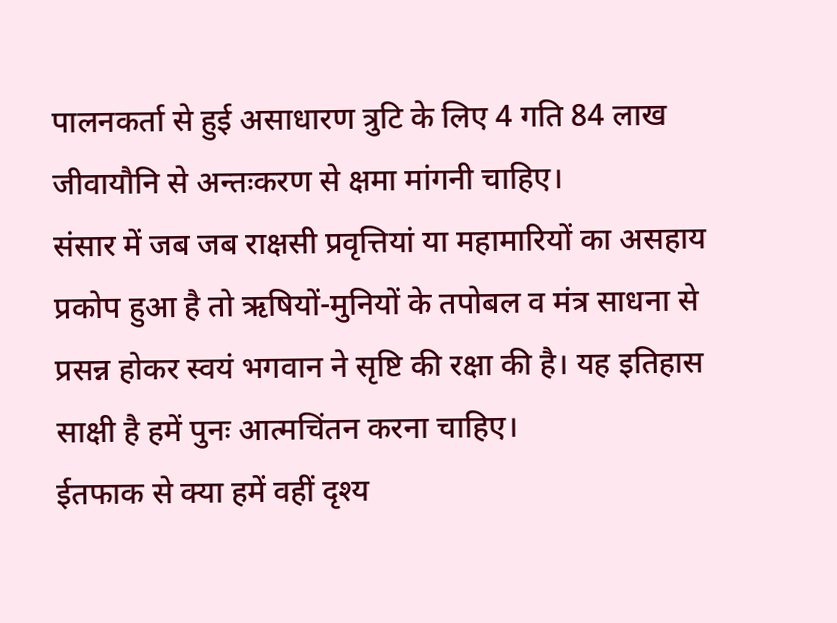पालनकर्ता से हुई असाधारण त्रुटि के लिए 4 गति 84 लाख जीवायौनि से अन्तःकरण से क्षमा मांगनी चाहिए।
संसार में जब जब राक्षसी प्रवृत्तियां या महामारियों का असहाय प्रकोप हुआ है तो ऋषियों-मुनियों के तपोबल व मंत्र साधना से प्रसन्न होकर स्वयं भगवान ने सृष्टि की रक्षा की है। यह इतिहास साक्षी है हमें पुनः आत्मचिंतन करना चाहिए।
ईतफाक से क्या हमें वहीं दृश्य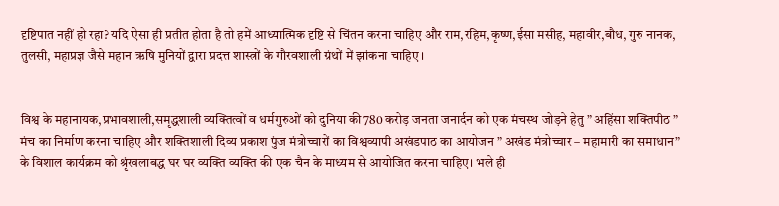दृष्टिपात नहीं हो रहा? यदि ऐसा ही प्रतीत होता है तो हमें आध्यात्मिक दृष्टि से चिंतन करना चाहिए और राम,रहिम,कृष्ण,ईसा मसीह, महावीर,बौध, गुरु नानक, तुलसी, महाप्रज्ञ जैसे महान ऋषि मुनियों द्वारा प्रदत्त शास्त्रों के गौरवशाली ग्रंथों में झांकना चाहिए ।


विश्व के महानायक,प्रभावशाली,समृद्धशाली व्यक्तित्वों व धर्मगुरुओं को दुनिया की780 करोड़ जनता जनार्दन को एक मंचस्थ जोड़ने हेतु ” अहिंसा शक्तिपीठ ” मंच का निर्माण करना चाहिए और शक्तिशाली दिव्य प्रकाश पुंज मंत्रोच्चारों का विश्वव्यापी अखंडपाठ का आयोजन ” अखंड मंत्रोच्चार – महामारी का समाधान” के विशाल कार्यक्रम को श्रृंखलाबद्ध घर घर व्यक्ति व्यक्ति की एक चैन के माध्यम से आयोजित करना चाहिए। भले ही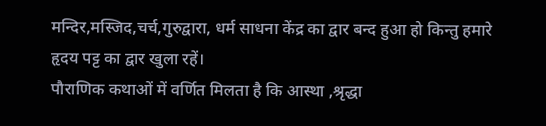मन्दिर,मस्जिद,चर्च,गुरुद्वारा, धर्म साधना केंद्र का द्वार बन्द हुआ हो किन्तु हमारे हृदय पट्ट का द्वार खुला रहें।
पौराणिक कथाओं में वर्णित मिलता है कि आस्था ,श्रृद्धा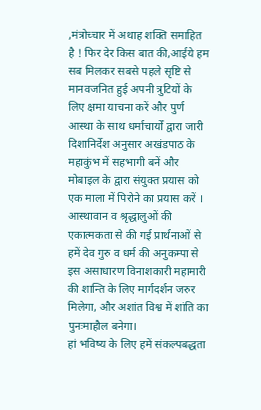,मंत्रोच्चार में अथाह शक्ति समाहित है ! फिर देर किस बात की,आईये हम सब मिलकर सबसे पहले सृष्टि से मानवजनित हुई अपनी त्रुटियों के लिए क्षमा याचना करें और पुर्ण आस्था के साथ धर्माचार्यों द्वारा जारी दिशानिर्देश अनुसार अखंडपाठ के महाकुंभ में सहभागी बनें और मोबाइल के द्वारा संयुक्त प्रयास को एक माला में पिरोने का प्रयास करें ।
आस्थावान व श्रृद्धालुओं की एकात्मकता से की गई प्रार्थनाओं से हमें देव गुरु व धर्म की अनुकम्पा से इस असाधारण विनाशकारी महामारी की शान्ति के लिए मार्गदर्शन जरुर मिलेगा, और अशांत विश्व में शांति का पुनःमाहौल बनेगा।
हां भविष्य के लिए हमें संकल्पबद्धता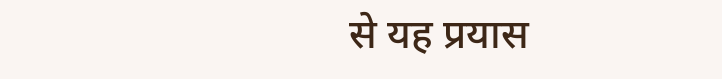से यह प्रयास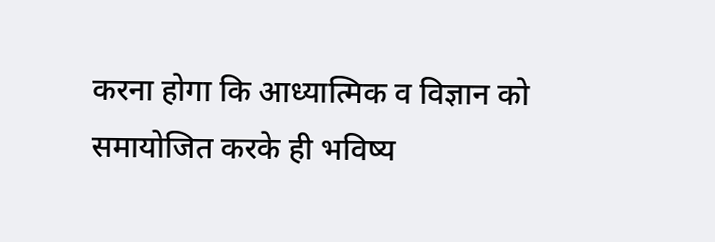करना होगा कि आध्यात्मिक व विज्ञान को समायोजित करके ही भविष्य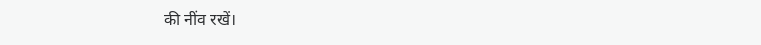की नींव रखें।